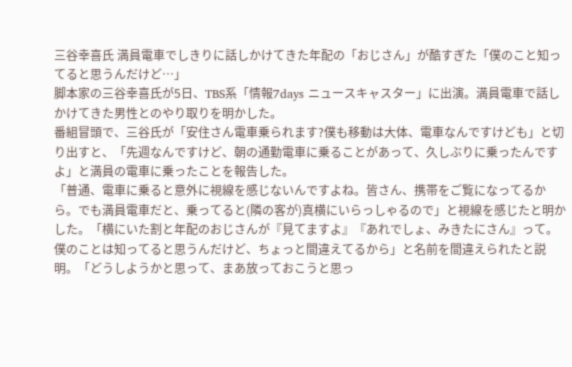三谷幸喜氏 満員電車でしきりに話しかけてきた年配の「おじさん」が酷すぎた「僕のこと知ってると思うんだけど…」
脚本家の三谷幸喜氏が5日、TBS系「情報7days ニュースキャスター」に出演。満員電車で話しかけてきた男性とのやり取りを明かした。
番組冒頭で、三谷氏が「安住さん電車乗られます?僕も移動は大体、電車なんですけども」と切り出すと、「先週なんですけど、朝の通勤電車に乗ることがあって、久しぶりに乗ったんですよ」と満員の電車に乗ったことを報告した。
「普通、電車に乗ると意外に視線を感じないんですよね。皆さん、携帯をご覧になってるから。でも満員電車だと、乗ってると(隣の客が)真横にいらっしゃるので」と視線を感じたと明かした。「横にいた割と年配のおじさんが『見てますよ』『あれでしょ、みきたにさん』って。僕のことは知ってると思うんだけど、ちょっと間違えてるから」と名前を間違えられたと説明。「どうしようかと思って、まあ放っておこうと思っ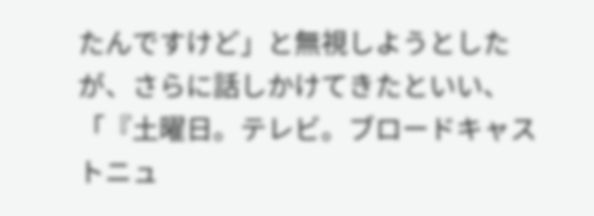たんですけど」と無視しようとしたが、さらに話しかけてきたといい、「『土曜日。テレビ。ブロードキャストニュ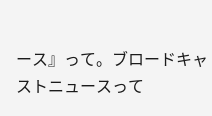ース』って。ブロードキャストニュースって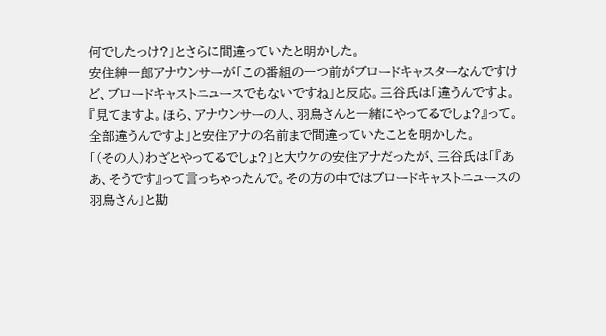何でしたっけ?」とさらに間違っていたと明かした。
安住紳一郎アナウンサーが「この番組の一つ前がブロードキャスターなんですけど、ブロードキャストニュースでもないですね」と反応。三谷氏は「違うんですよ。『見てますよ。ほら、アナウンサーの人、羽鳥さんと一緒にやってるでしょ?』って。全部違うんですよ」と安住アナの名前まで間違っていたことを明かした。
「(その人)わざとやってるでしょ?」と大ウケの安住アナだったが、三谷氏は「『ああ、そうです』って言っちゃったんで。その方の中ではブロードキャストニュースの羽鳥さん」と勘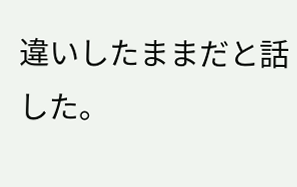違いしたままだと話した。